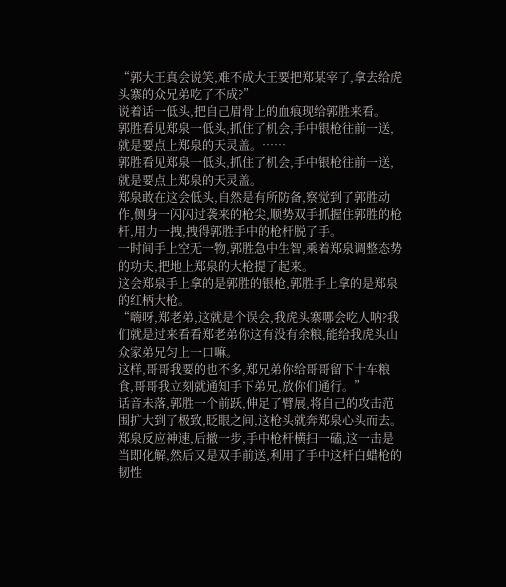“郭大王真会说笑,难不成大王要把郑某宰了,拿去给虎头寨的众兄弟吃了不成?”
说着话一低头,把自己眉骨上的血痕现给郭胜来看。
郭胜看见郑泉一低头,抓住了机会,手中银枪往前一送,就是要点上郑泉的天灵盖。……
郭胜看见郑泉一低头,抓住了机会,手中银枪往前一送,就是要点上郑泉的天灵盖。
郑泉敢在这会低头,自然是有所防备,察觉到了郭胜动作,侧身一闪闪过袭来的枪尖,顺势双手抓握住郭胜的枪杆,用力一拽,拽得郭胜手中的枪杆脱了手。
一时间手上空无一物,郭胜急中生智,乘着郑泉调整态势的功夫,把地上郑泉的大枪提了起来。
这会郑泉手上拿的是郭胜的银枪,郭胜手上拿的是郑泉的红柄大枪。
“嗨呀,郑老弟,这就是个误会,我虎头寨哪会吃人呐?我们就是过来看看郑老弟你这有没有余粮,能给我虎头山众家弟兄匀上一口嘛。
这样,哥哥我要的也不多,郑兄弟你给哥哥留下十车粮食,哥哥我立刻就通知手下弟兄,放你们通行。”
话音未落,郭胜一个前跃,伸足了臂展,将自己的攻击范围扩大到了极致,眨眼之间,这枪头就奔郑泉心头而去。
郑泉反应神速,后撤一步,手中枪杆横扫一磕,这一击是当即化解,然后又是双手前送,利用了手中这杆白蜡枪的韧性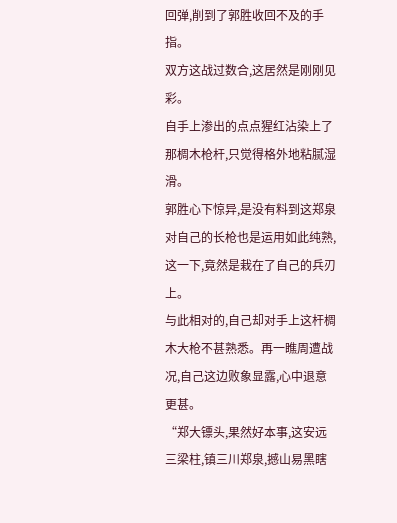回弹,削到了郭胜收回不及的手指。
双方这战过数合,这居然是刚刚见彩。
自手上渗出的点点猩红沾染上了那椆木枪杆,只觉得格外地粘腻湿滑。
郭胜心下惊异,是没有料到这郑泉对自己的长枪也是运用如此纯熟,这一下,竟然是栽在了自己的兵刃上。
与此相对的,自己却对手上这杆椆木大枪不甚熟悉。再一瞧周遭战况,自己这边败象显露,心中退意更甚。
“郑大镖头,果然好本事,这安远三梁柱,镇三川郑泉,撼山易黑瞎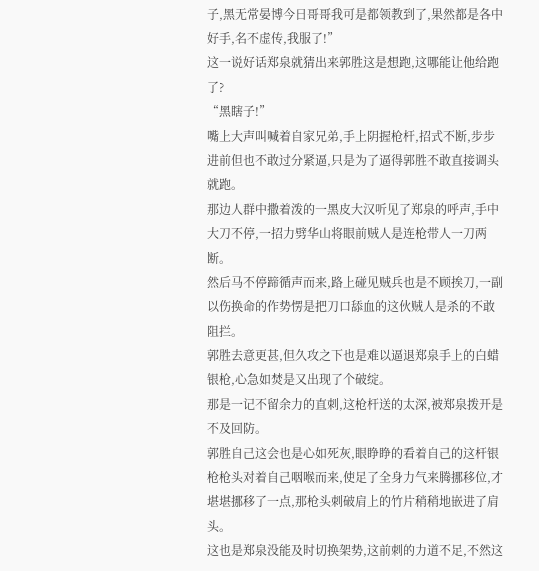子,黑无常晏博今日哥哥我可是都领教到了,果然都是各中好手,名不虚传,我服了!”
这一说好话郑泉就猜出来郭胜这是想跑,这哪能让他给跑了?
“黑瞎子!”
嘴上大声叫喊着自家兄弟,手上阴握枪杆,招式不断,步步进前但也不敢过分紧逼,只是为了逼得郭胜不敢直接调头就跑。
那边人群中撒着泼的一黑皮大汉听见了郑泉的呼声,手中大刀不停,一招力劈华山将眼前贼人是连枪带人一刀两断。
然后马不停蹄循声而来,路上碰见贼兵也是不顾挨刀,一副以伤换命的作势愣是把刀口舔血的这伙贼人是杀的不敢阻拦。
郭胜去意更甚,但久攻之下也是难以逼退郑泉手上的白蜡银枪,心急如焚是又出现了个破绽。
那是一记不留余力的直刺,这枪杆送的太深,被郑泉拨开是不及回防。
郭胜自己这会也是心如死灰,眼睁睁的看着自己的这杆银枪枪头对着自己咽喉而来,使足了全身力气来腾挪移位,才堪堪挪移了一点,那枪头刺破肩上的竹片稍稍地嵌进了肩头。
这也是郑泉没能及时切换架势,这前刺的力道不足,不然这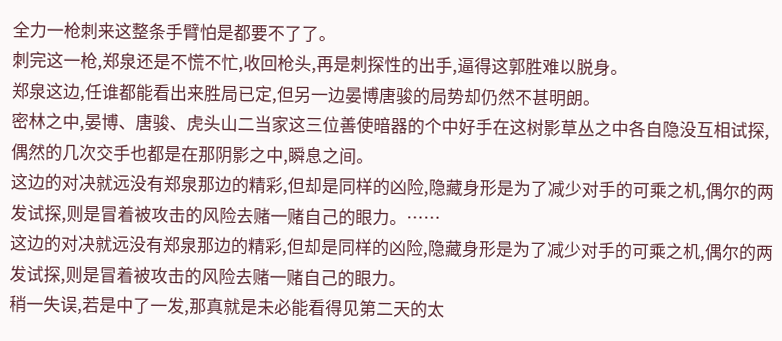全力一枪刺来这整条手臂怕是都要不了了。
刺完这一枪,郑泉还是不慌不忙,收回枪头,再是刺探性的出手,逼得这郭胜难以脱身。
郑泉这边,任谁都能看出来胜局已定,但另一边晏博唐骏的局势却仍然不甚明朗。
密林之中,晏博、唐骏、虎头山二当家这三位善使暗器的个中好手在这树影草丛之中各自隐没互相试探,偶然的几次交手也都是在那阴影之中,瞬息之间。
这边的对决就远没有郑泉那边的精彩,但却是同样的凶险,隐藏身形是为了减少对手的可乘之机,偶尔的两发试探,则是冒着被攻击的风险去赌一赌自己的眼力。……
这边的对决就远没有郑泉那边的精彩,但却是同样的凶险,隐藏身形是为了减少对手的可乘之机,偶尔的两发试探,则是冒着被攻击的风险去赌一赌自己的眼力。
稍一失误,若是中了一发,那真就是未必能看得见第二天的太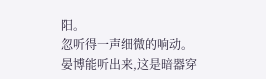阳。
忽听得一声细微的响动。
晏博能听出来,这是暗器穿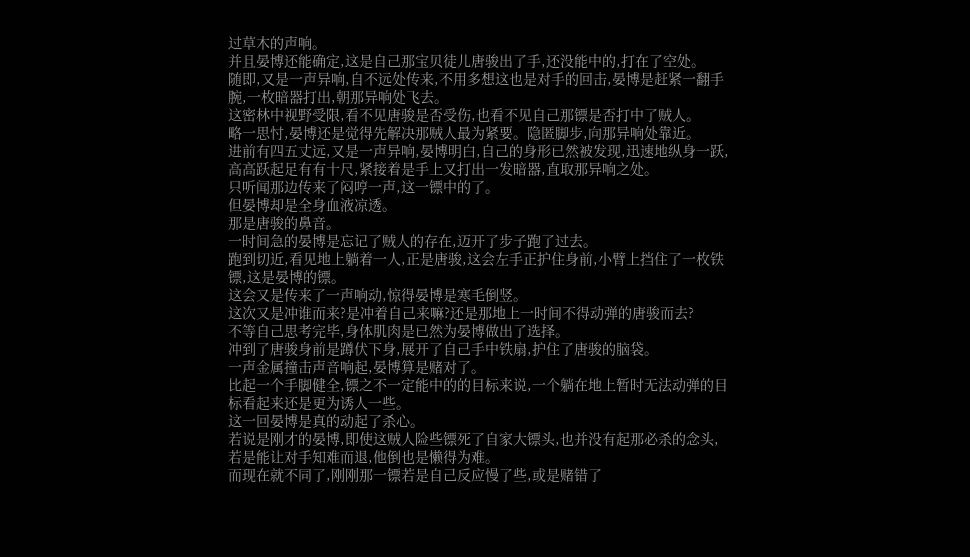过草木的声响。
并且晏博还能确定,这是自己那宝贝徒儿唐骏出了手,还没能中的,打在了空处。
随即,又是一声异响,自不远处传来,不用多想这也是对手的回击,晏博是赶紧一翻手腕,一枚暗器打出,朝那异响处飞去。
这密林中视野受限,看不见唐骏是否受伤,也看不见自己那镖是否打中了贼人。
略一思忖,晏博还是觉得先解决那贼人最为紧要。隐匿脚步,向那异响处靠近。
进前有四五丈远,又是一声异响,晏博明白,自己的身形已然被发现,迅速地纵身一跃,高高跃起足有有十尺,紧接着是手上又打出一发暗器,直取那异响之处。
只听闻那边传来了闷哼一声,这一镖中的了。
但晏博却是全身血液凉透。
那是唐骏的鼻音。
一时间急的晏博是忘记了贼人的存在,迈开了步子跑了过去。
跑到切近,看见地上躺着一人,正是唐骏,这会左手正护住身前,小臂上挡住了一枚铁镖,这是晏博的镖。
这会又是传来了一声响动,惊得晏博是寒毛倒竖。
这次又是冲谁而来?是冲着自己来嘛?还是那地上一时间不得动弹的唐骏而去?
不等自己思考完毕,身体肌肉是已然为晏博做出了选择。
冲到了唐骏身前是蹲伏下身,展开了自己手中铁扇,护住了唐骏的脑袋。
一声金属撞击声音响起,晏博算是赌对了。
比起一个手脚健全,镖之不一定能中的的目标来说,一个躺在地上暂时无法动弹的目标看起来还是更为诱人一些。
这一回晏博是真的动起了杀心。
若说是刚才的晏博,即使这贼人险些镖死了自家大镖头,也并没有起那必杀的念头,若是能让对手知难而退,他倒也是懒得为难。
而现在就不同了,刚刚那一镖若是自己反应慢了些,或是赌错了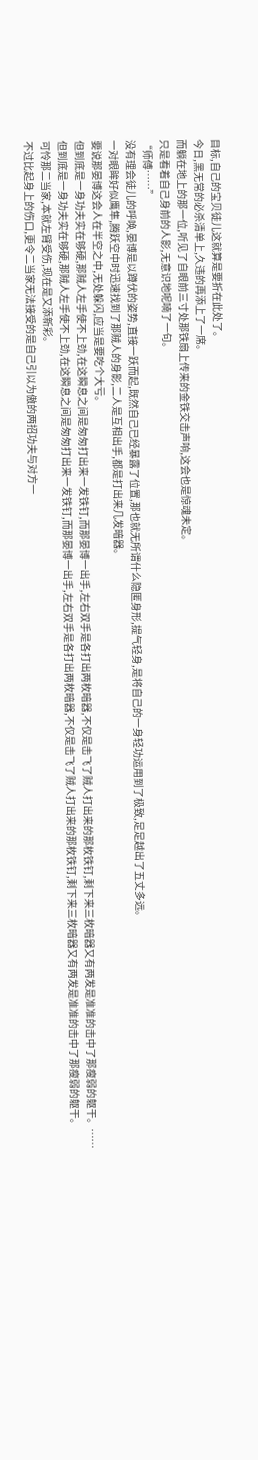目标,自己的宝贝徒儿这就算是要折在此处了。
今日,黑无常的必杀清单上,久违的再添上了一席。
而躺在地上的那一位,听见了自眼前三寸处那铁扇上传来的金铁交击声响,这会也是惊魂未定。
只是看着自己身前的人影,无意识地呢喃了一句。
“师傅……”
没有理会徒儿的呼唤,晏博是以蹲伏的姿势,直接一跃而起,既然自己已经暴露了位置,那也就无所谓什么隐匿身形,提气轻身,是将自己的一身轻功运用到了极致,足足越出了五丈多远。
一对眼眸好似鹰隼,腾跃空中时迅速找到了那贼人的身影,二人是互相出手,都是打出来几发暗器。
要说那晏博这会人在半空之中,无处躲闪,应当是要吃个大亏。
但到底是一身功夫实在够硬,那贼人左手使不上劲,在这瞬息之间是匆匆打出来一发铁钉,而那晏博一出手,左右双手是各打出两枚暗器,不仅是击飞了贼人打出来的那枚铁钉,剩下来三枚暗器又有两发是准准的击中了那瘦弱的躯干。……
但到底是一身功夫实在够硬,那贼人左手使不上劲,在这瞬息之间是匆匆打出来一发铁钉,而那晏博一出手,左右双手是各打出两枚暗器,不仅是击飞了贼人打出来的那枚铁钉,剩下来三枚暗器又有两发是准准的击中了那瘦弱的躯干。
可怜那二当家,本就左臂受伤,现在是又添新彩。
不过比起身上的伤口,更令二当家无法接受的是自己引以为傲的两招功夫与对方一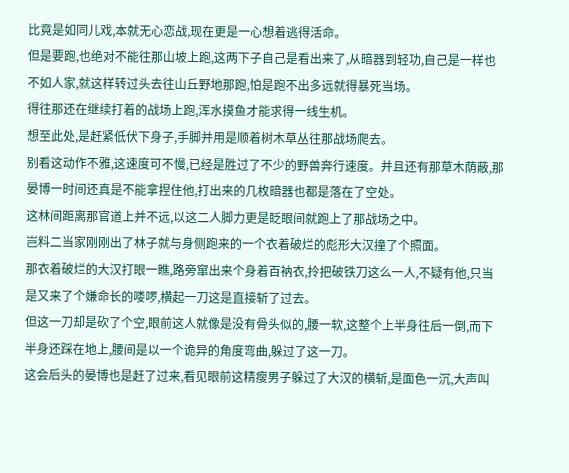比竟是如同儿戏,本就无心恋战,现在更是一心想着逃得活命。
但是要跑,也绝对不能往那山坡上跑,这两下子自己是看出来了,从暗器到轻功,自己是一样也不如人家,就这样转过头去往山丘野地那跑,怕是跑不出多远就得暴死当场。
得往那还在继续打着的战场上跑,浑水摸鱼才能求得一线生机。
想至此处,是赶紧低伏下身子,手脚并用是顺着树木草丛往那战场爬去。
别看这动作不雅,这速度可不慢,已经是胜过了不少的野兽奔行速度。并且还有那草木荫蔽,那晏博一时间还真是不能拿捏住他,打出来的几枚暗器也都是落在了空处。
这林间距离那官道上并不远,以这二人脚力更是眨眼间就跑上了那战场之中。
岂料二当家刚刚出了林子就与身侧跑来的一个衣着破烂的彪形大汉撞了个照面。
那衣着破烂的大汉打眼一瞧,路旁窜出来个身着百衲衣,拎把破铁刀这么一人,不疑有他,只当是又来了个嫌命长的喽啰,横起一刀这是直接斩了过去。
但这一刀却是砍了个空,眼前这人就像是没有骨头似的,腰一软,这整个上半身往后一倒,而下半身还踩在地上,腰间是以一个诡异的角度弯曲,躲过了这一刀。
这会后头的晏博也是赶了过来,看见眼前这精瘦男子躲过了大汉的横斩,是面色一沉,大声叫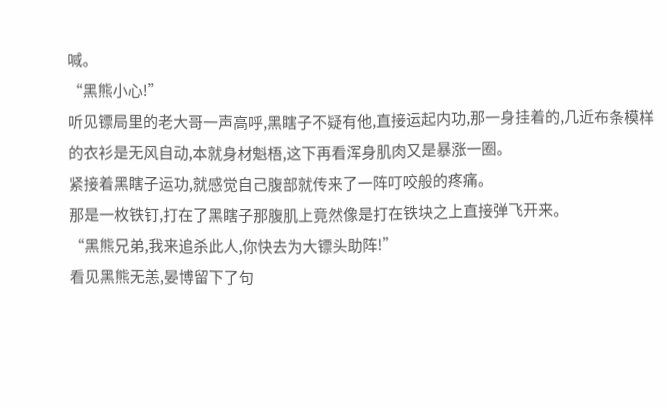喊。
“黑熊小心!”
听见镖局里的老大哥一声高呼,黑瞎子不疑有他,直接运起内功,那一身挂着的,几近布条模样的衣衫是无风自动,本就身材魁梧,这下再看浑身肌肉又是暴涨一圈。
紧接着黑瞎子运功,就感觉自己腹部就传来了一阵叮咬般的疼痛。
那是一枚铁钉,打在了黑瞎子那腹肌上竟然像是打在铁块之上直接弹飞开来。
“黑熊兄弟,我来追杀此人,你快去为大镖头助阵!”
看见黑熊无恙,晏博留下了句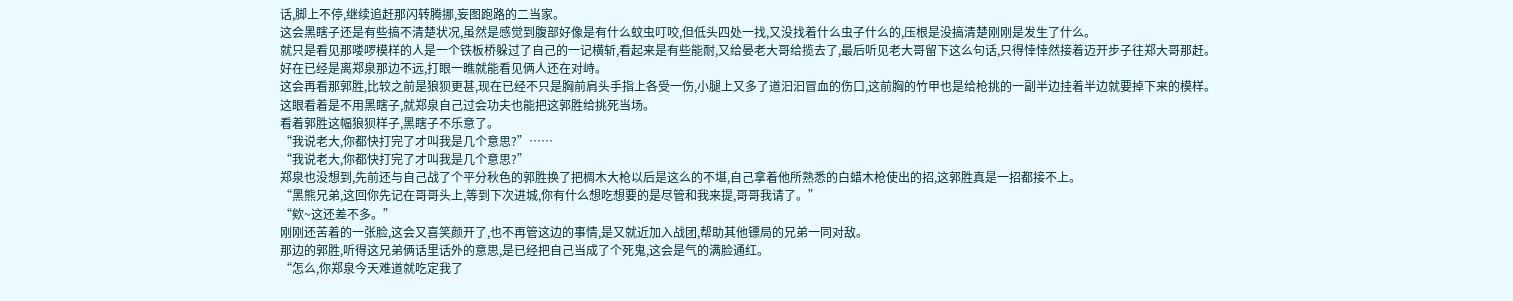话,脚上不停,继续追赶那闪转腾挪,妄图跑路的二当家。
这会黑瞎子还是有些搞不清楚状况,虽然是感觉到腹部好像是有什么蚊虫叮咬,但低头四处一找,又没找着什么虫子什么的,压根是没搞清楚刚刚是发生了什么。
就只是看见那喽啰模样的人是一个铁板桥躲过了自己的一记横斩,看起来是有些能耐,又给晏老大哥给揽去了,最后听见老大哥留下这么句话,只得悻悻然接着迈开步子往郑大哥那赶。
好在已经是离郑泉那边不远,打眼一瞧就能看见俩人还在对峙。
这会再看那郭胜,比较之前是狼狈更甚,现在已经不只是胸前肩头手指上各受一伤,小腿上又多了道汩汩冒血的伤口,这前胸的竹甲也是给枪挑的一副半边挂着半边就要掉下来的模样。
这眼看着是不用黑瞎子,就郑泉自己过会功夫也能把这郭胜给挑死当场。
看着郭胜这幅狼狈样子,黑瞎子不乐意了。
“我说老大,你都快打完了才叫我是几个意思?”……
“我说老大,你都快打完了才叫我是几个意思?”
郑泉也没想到,先前还与自己战了个平分秋色的郭胜换了把椆木大枪以后是这么的不堪,自己拿着他所熟悉的白蜡木枪使出的招,这郭胜真是一招都接不上。
“黑熊兄弟,这回你先记在哥哥头上,等到下次进城,你有什么想吃想要的是尽管和我来提,哥哥我请了。”
“欸~这还差不多。”
刚刚还苦着的一张脸,这会又喜笑颜开了,也不再管这边的事情,是又就近加入战团,帮助其他镖局的兄弟一同对敌。
那边的郭胜,听得这兄弟俩话里话外的意思,是已经把自己当成了个死鬼,这会是气的满脸通红。
“怎么,你郑泉今天难道就吃定我了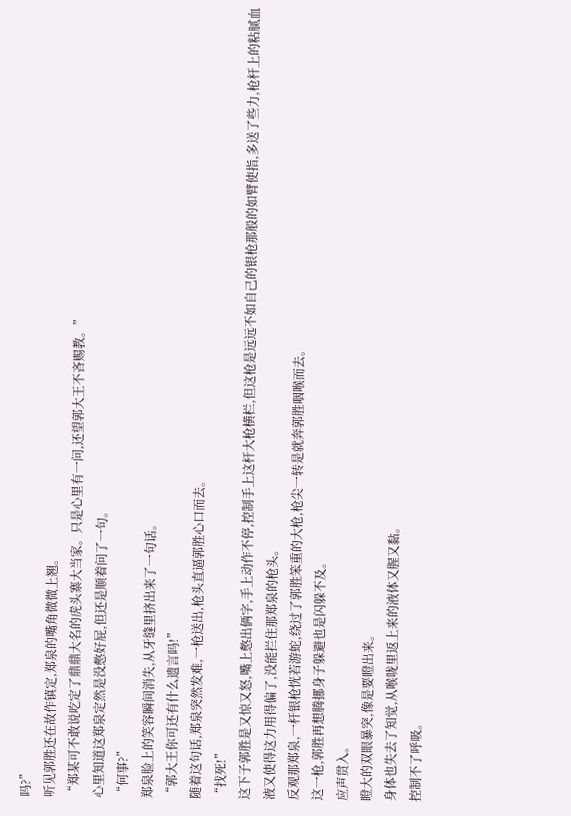吗?”
听见郭胜还在故作镇定,郑泉的嘴角微微上翘。
“郑某可不敢说吃定了鼎鼎大名的虎头寨大当家。只是心里有一问,还望郭大王不吝赐教。”
心里知道这郑泉定然是没憋好屁,但还是顺着问了一句。
“何事?”
郑泉脸上的笑容瞬间消失,从牙缝里挤出来了一句话。
“郭大王你可还有什么遗言吗!”
随着这句话,郑泉突然发难,一枪送出,枪头直逼郭胜心口而去。
“找死!”
这下子郭胜是又惊又怒,嘴上憋出俩字,手上动作不停,控制手上这杆大枪横栏,但这枪是远远不如自己的银枪那般的如臂使指,多送了些力,枪杆上的粘腻血液又使得这力用得偏了,没能拦住那郑泉的枪头。
反观那郑泉,一杆银枪恍若游蛇,绕过了郭胜笨重的大枪,枪尖一转是就奔郭胜咽喉而去。
这一枪,郭胜再想腾挪身子躲避也是闪躲不及。
应声贯入。
瞪大的双眼暴突,像是要瞪出来。
身体也失去了知觉,从喉咙里返上来的液体又腥又黏。
控制不了呼吸。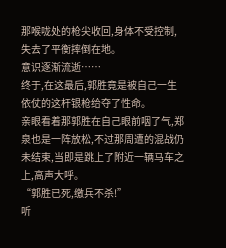那喉咙处的枪尖收回,身体不受控制,失去了平衡摔倒在地。
意识逐渐流逝……
终于,在这最后,郭胜竟是被自己一生依仗的这杆银枪给夺了性命。
亲眼看着那郭胜在自己眼前咽了气,郑泉也是一阵放松,不过那周遭的混战仍未结束,当即是跳上了附近一辆马车之上,高声大呼。
“郭胜已死,缴兵不杀!”
听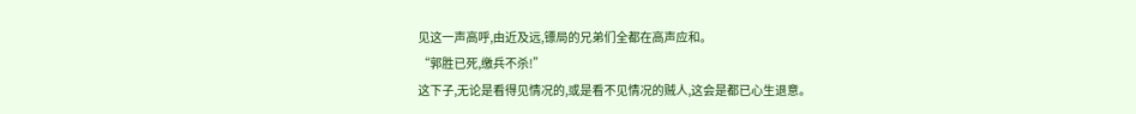见这一声高呼,由近及远,镖局的兄弟们全都在高声应和。
“郭胜已死,缴兵不杀!”
这下子,无论是看得见情况的,或是看不见情况的贼人,这会是都已心生退意。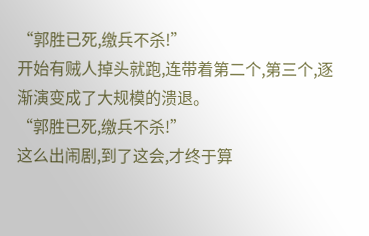“郭胜已死,缴兵不杀!”
开始有贼人掉头就跑,连带着第二个,第三个,逐渐演变成了大规模的溃退。
“郭胜已死,缴兵不杀!”
这么出闹剧,到了这会,才终于算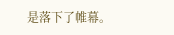是落下了帷幕。